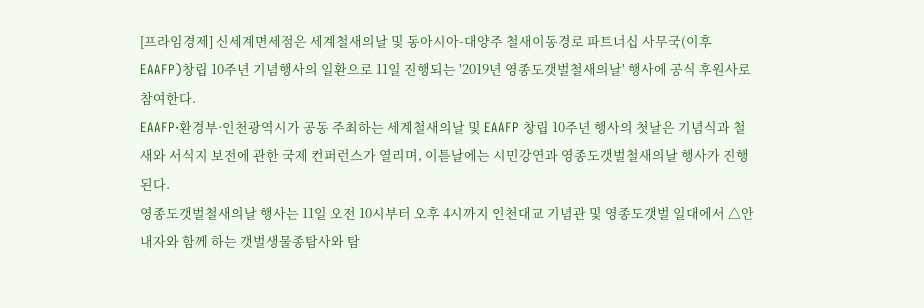[프라임경제] 신세계면세점은 세계철새의날 및 동아시아-대양주 철새이동경로 파트너십 사무국(이후 EAAFP)창립 10주년 기념행사의 일환으로 11일 진행되는 '2019년 영종도갯벌철새의날' 행사에 공식 후원사로 참여한다.
EAAFP·환경부·인천광역시가 공동 주최하는 세계철새의날 및 EAAFP 창립 10주년 행사의 첫날은 기념식과 철새와 서식지 보전에 관한 국제 컨퍼런스가 열리며, 이튿날에는 시민강연과 영종도갯벌철새의날 행사가 진행된다.
영종도갯벌철새의날 행사는 11일 오전 10시부터 오후 4시까지 인천대교 기념관 및 영종도갯벌 일대에서 △안내자와 함께 하는 갯벌생물종탐사와 탐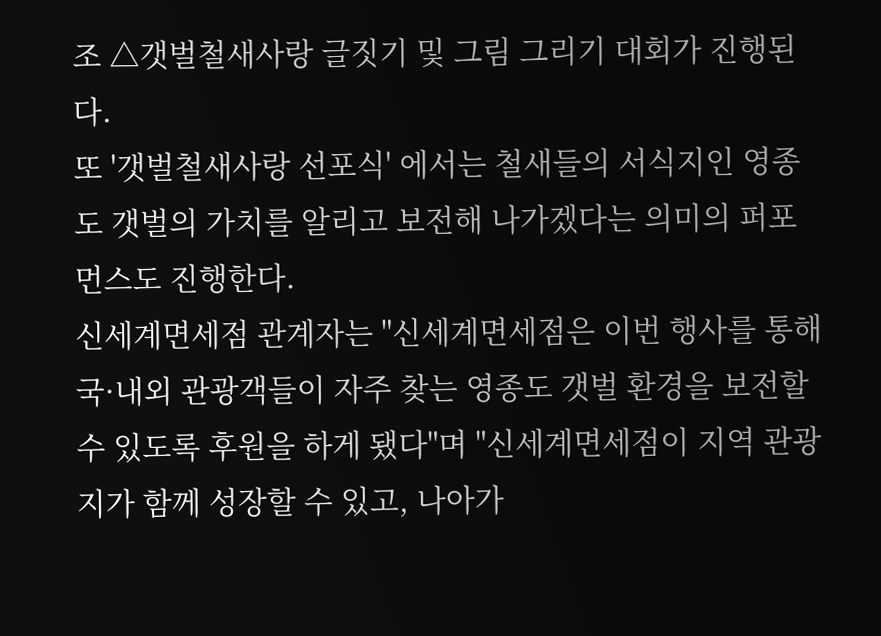조 △갯벌철새사랑 글짓기 및 그림 그리기 대회가 진행된다.
또 '갯벌철새사랑 선포식' 에서는 철새들의 서식지인 영종도 갯벌의 가치를 알리고 보전해 나가겠다는 의미의 퍼포먼스도 진행한다.
신세계면세점 관계자는 "신세계면세점은 이번 행사를 통해 국·내외 관광객들이 자주 찾는 영종도 갯벌 환경을 보전할 수 있도록 후원을 하게 됐다"며 "신세계면세점이 지역 관광지가 함께 성장할 수 있고, 나아가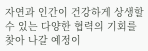자연과 인간이 건강하게 상생할 수 있는 다양한 협력의 기회를 찾아 나갈 예정이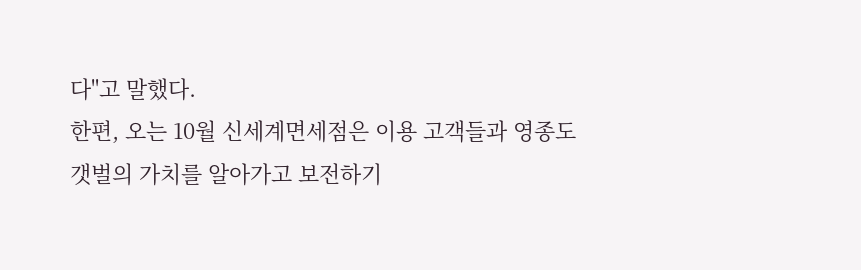다"고 말했다.
한편, 오는 10월 신세계면세점은 이용 고객들과 영종도갯벌의 가치를 알아가고 보전하기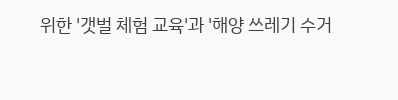위한 '갯벌 체험 교육'과 '해양 쓰레기 수거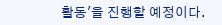활동'을 진행할 예정이다.